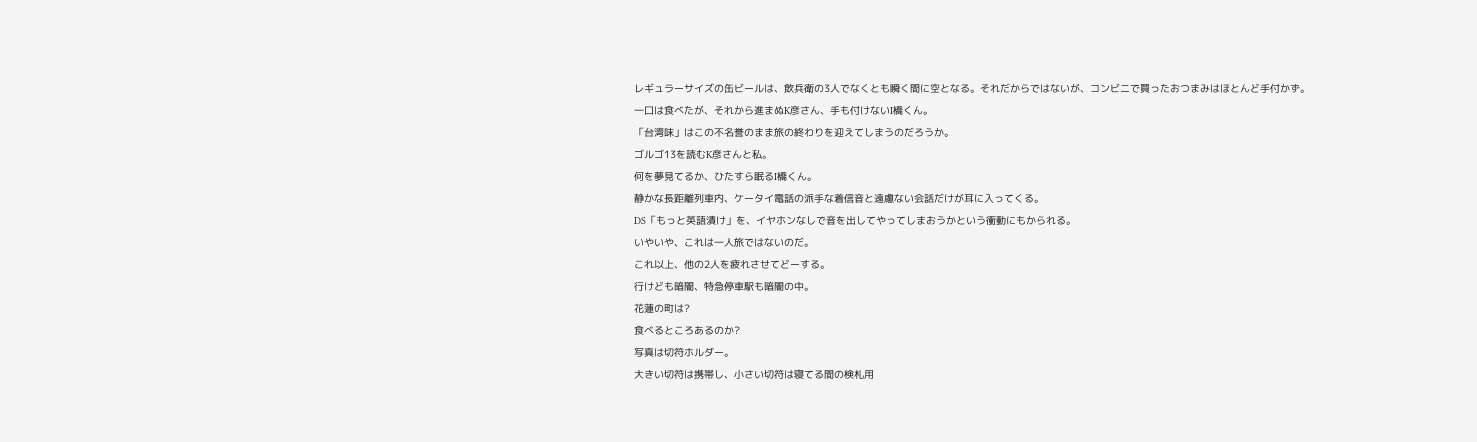レギュラーサイズの缶ビールは、飲兵衛の3人でなくとも瞬く間に空となる。それだからではないが、コンビニで買ったおつまみはほとんど手付かず。
一口は食べたが、それから進まぬK彦さん、手も付けないI橋くん。
「台湾味」はこの不名誉のまま旅の終わりを迎えてしまうのだろうか。
ゴルゴ13を読むK彦さんと私。
何を夢見てるか、ひたすら眠るI橋くん。
静かな長距離列車内、ケータイ電話の派手な着信音と遠慮ない会話だけが耳に入ってくる。
DS「もっと英語漬け」を、イヤホンなしで音を出してやってしまおうかという衝動にもかられる。
いやいや、これは一人旅ではないのだ。
これ以上、他の2人を疲れさせてどーする。
行けども暗闇、特急停車駅も暗闇の中。
花蓮の町は?
食べるところあるのか?
写真は切符ホルダー。
大きい切符は携帯し、小さい切符は寝てる間の検札用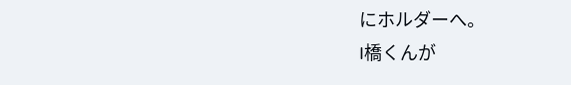にホルダーへ。
I橋くんが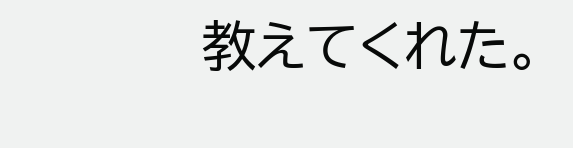教えてくれた。